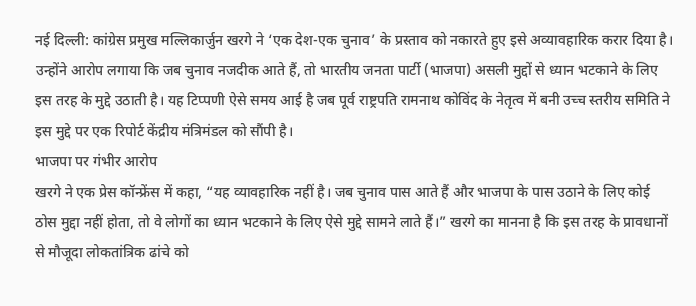नई दिल्ली: कांग्रेस प्रमुख मल्लिकार्जुन खरगे ने ‘एक देश-एक चुनाव’ के प्रस्ताव को नकारते हुए इसे अव्यावहारिक करार दिया है। उन्होंने आरोप लगाया कि जब चुनाव नजदीक आते हैं, तो भारतीय जनता पार्टी (भाजपा) असली मुद्दों से ध्यान भटकाने के लिए इस तरह के मुद्दे उठाती है। यह टिप्पणी ऐसे समय आई है जब पूर्व राष्ट्रपति रामनाथ कोविंद के नेतृत्व में बनी उच्च स्तरीय समिति ने इस मुद्दे पर एक रिपोर्ट केंद्रीय मंत्रिमंडल को सौंपी है।
भाजपा पर गंभीर आरोप
खरगे ने एक प्रेस कॉन्फ्रेंस में कहा, “यह व्यावहारिक नहीं है। जब चुनाव पास आते हैं और भाजपा के पास उठाने के लिए कोई ठोस मुद्दा नहीं होता, तो वे लोगों का ध्यान भटकाने के लिए ऐसे मुद्दे सामने लाते हैं।” खरगे का मानना है कि इस तरह के प्रावधानों से मौजूदा लोकतांत्रिक ढांचे को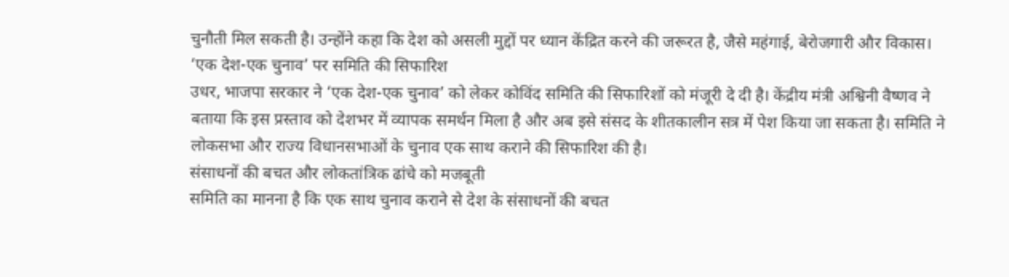चुनौती मिल सकती है। उन्होंने कहा कि देश को असली मुद्दों पर ध्यान केंद्रित करने की जरूरत है, जैसे महंगाई, बेरोजगारी और विकास।
‘एक देश-एक चुनाव’ पर समिति की सिफारिश
उधर, भाजपा सरकार ने ‘एक देश-एक चुनाव’ को लेकर कोविंद समिति की सिफारिशों को मंजूरी दे दी है। केंद्रीय मंत्री अश्विनी वैष्णव ने बताया कि इस प्रस्ताव को देशभर में व्यापक समर्थन मिला है और अब इसे संसद के शीतकालीन सत्र में पेश किया जा सकता है। समिति ने लोकसभा और राज्य विधानसभाओं के चुनाव एक साथ कराने की सिफारिश की है।
संसाधनों की बचत और लोकतांत्रिक ढांचे को मजबूती
समिति का मानना है कि एक साथ चुनाव कराने से देश के संसाधनों की बचत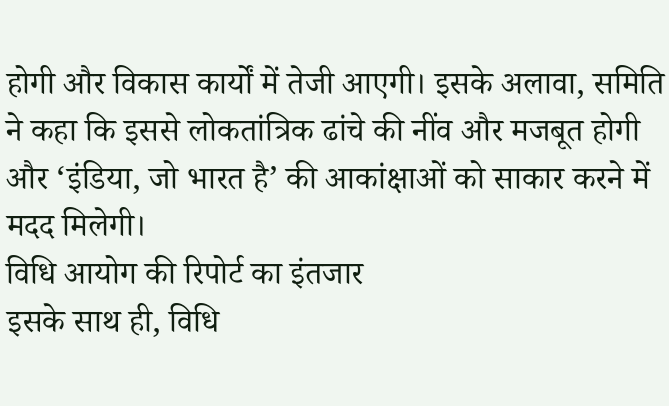होगी और विकास कार्यों में तेजी आएगी। इसके अलावा, समिति ने कहा कि इससे लोकतांत्रिक ढांचे की नींव और मजबूत होगी और ‘इंडिया, जो भारत है’ की आकांक्षाओं को साकार करने में मदद मिलेगी।
विधि आयोग की रिपोर्ट का इंतजार
इसके साथ ही, विधि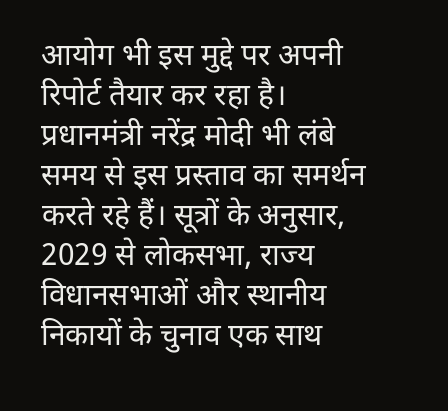आयोग भी इस मुद्दे पर अपनी रिपोर्ट तैयार कर रहा है। प्रधानमंत्री नरेंद्र मोदी भी लंबे समय से इस प्रस्ताव का समर्थन करते रहे हैं। सूत्रों के अनुसार, 2029 से लोकसभा, राज्य विधानसभाओं और स्थानीय निकायों के चुनाव एक साथ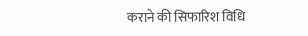कराने की सिफारिश विधि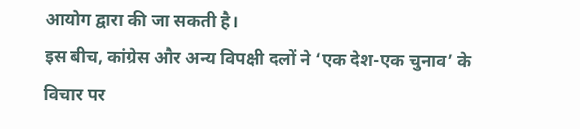आयोग द्वारा की जा सकती है।
इस बीच, कांग्रेस और अन्य विपक्षी दलों ने ‘एक देश-एक चुनाव’ के विचार पर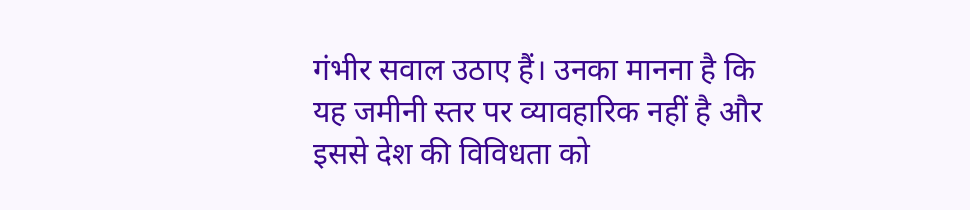गंभीर सवाल उठाए हैं। उनका मानना है कि यह जमीनी स्तर पर व्यावहारिक नहीं है और इससे देश की विविधता को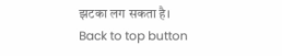झटका लग सकता है।
Back to top button